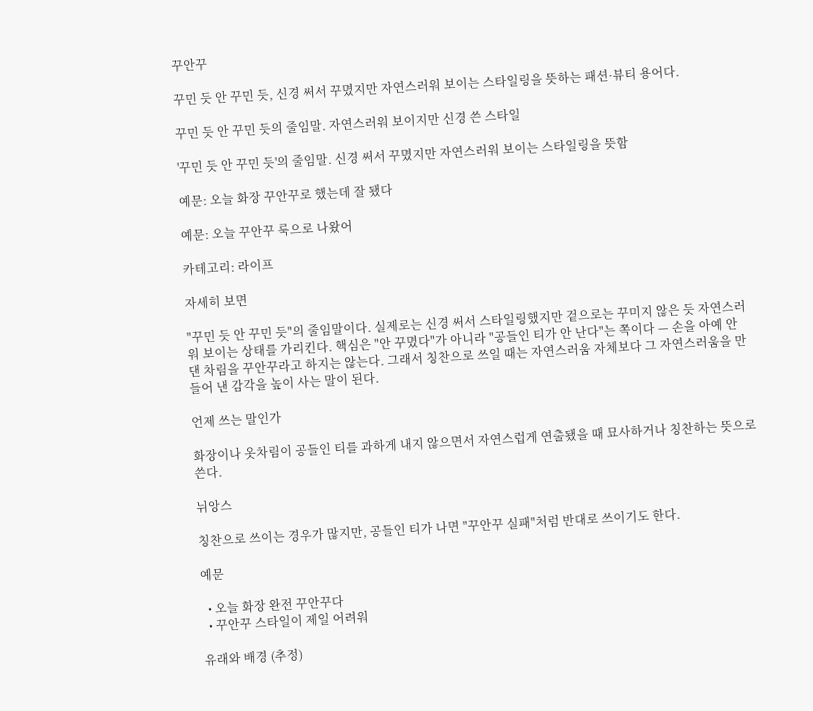꾸안꾸

꾸민 듯 안 꾸민 듯, 신경 써서 꾸몄지만 자연스러워 보이는 스타일링을 뜻하는 패션·뷰티 용어다.

꾸민 듯 안 꾸민 듯의 줄임말. 자연스러워 보이지만 신경 쓴 스타일

'꾸민 듯 안 꾸민 듯'의 줄임말. 신경 써서 꾸몄지만 자연스러워 보이는 스타일링을 뜻함

예문: 오늘 화장 꾸안꾸로 했는데 잘 됐다

예문: 오늘 꾸안꾸 룩으로 나왔어

카테고리: 라이프

자세히 보면

"꾸민 듯 안 꾸민 듯"의 줄임말이다. 실제로는 신경 써서 스타일링했지만 겉으로는 꾸미지 않은 듯 자연스러워 보이는 상태를 가리킨다. 핵심은 "안 꾸몄다"가 아니라 "공들인 티가 안 난다"는 쪽이다 — 손을 아예 안 댄 차림을 꾸안꾸라고 하지는 않는다. 그래서 칭찬으로 쓰일 때는 자연스러움 자체보다 그 자연스러움을 만들어 낸 감각을 높이 사는 말이 된다.

언제 쓰는 말인가

화장이나 옷차림이 공들인 티를 과하게 내지 않으면서 자연스럽게 연출됐을 때 묘사하거나 칭찬하는 뜻으로 쓴다.

뉘앙스

칭찬으로 쓰이는 경우가 많지만, 공들인 티가 나면 "꾸안꾸 실패"처럼 반대로 쓰이기도 한다.

예문

  • 오늘 화장 완전 꾸안꾸다
  • 꾸안꾸 스타일이 제일 어려워

유래와 배경 (추정)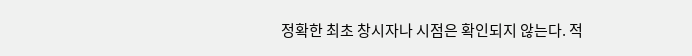정확한 최초 창시자나 시점은 확인되지 않는다. 적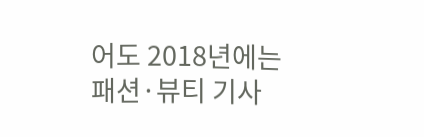어도 2018년에는 패션·뷰티 기사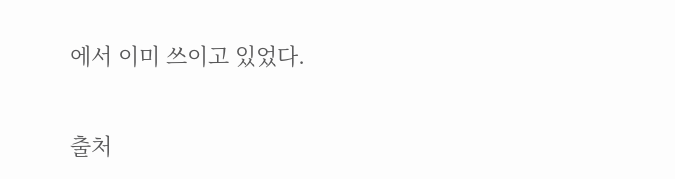에서 이미 쓰이고 있었다.

출처